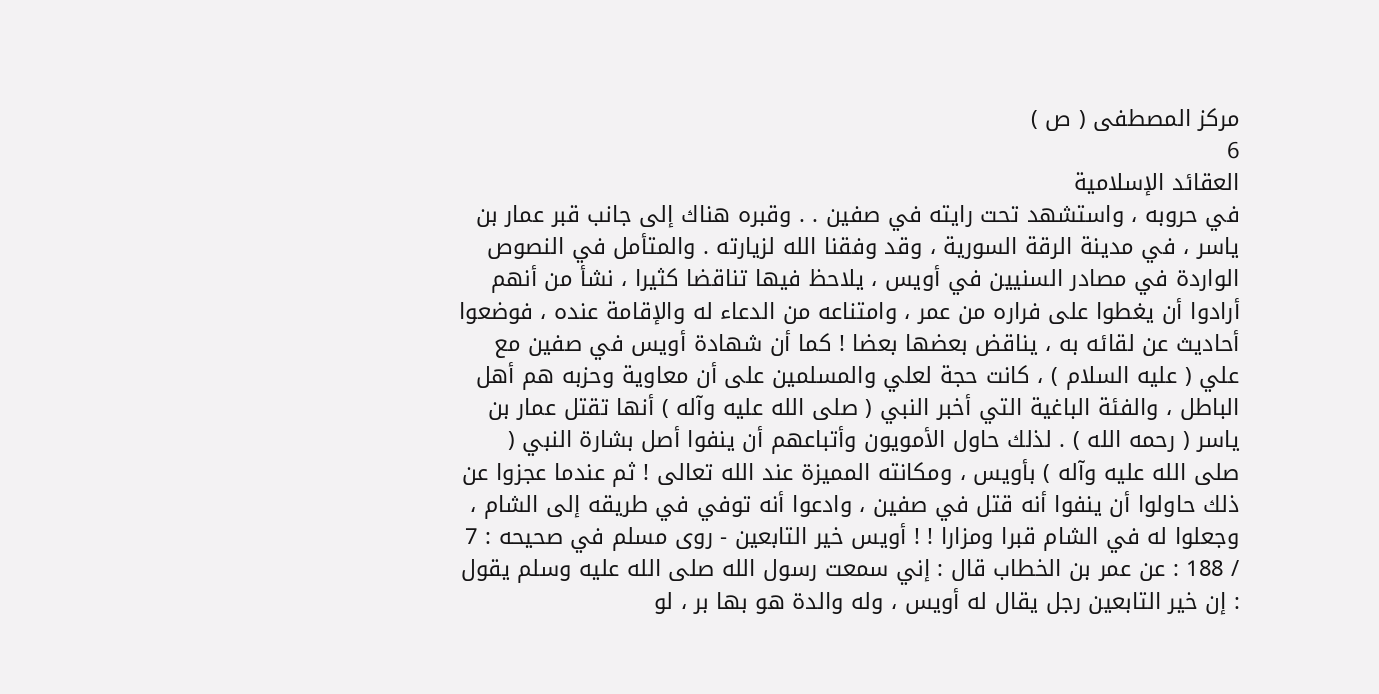مركز المصطفى ( ص )
6
العقائد الإسلامية
في حروبه ، واستشهد تحت رايته في صفين . . وقبره هناك إلى جانب قبر عمار بن ياسر ، في مدينة الرقة السورية ، وقد وفقنا الله لزيارته . والمتأمل في النصوص الواردة في مصادر السنيين في أويس ، يلاحظ فيها تناقضا كثيرا ، نشأ من أنهم أرادوا أن يغطوا على فراره من عمر ، وامتناعه من الدعاء له والإقامة عنده ، فوضعوا أحاديث عن لقائه به ، يناقض بعضها بعضا ! كما أن شهادة أويس في صفين مع علي ( عليه السلام ) ، كانت حجة لعلي والمسلمين على أن معاوية وحزبه هم أهل الباطل ، والفئة الباغية التي أخبر النبي ( صلى الله عليه وآله ) أنها تقتل عمار بن ياسر ( رحمه الله ) . لذلك حاول الأمويون وأتباعهم أن ينفوا أصل بشارة النبي ( صلى الله عليه وآله ) بأويس ، ومكانته المميزة عند الله تعالى ! ثم عندما عجزوا عن ذلك حاولوا أن ينفوا أنه قتل في صفين ، وادعوا أنه توفي في طريقه إلى الشام ، وجعلوا له في الشام قبرا ومزارا ! ! أويس خير التابعين - روى مسلم في صحيحه : 7 / 188 : عن عمر بن الخطاب قال : إني سمعت رسول الله صلى الله عليه وسلم يقول : إن خير التابعين رجل يقال له أويس ، وله والدة هو بها بر ، لو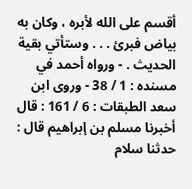أقسم على الله لأبره ، وكان به بياض فبرئ . . . وستأتي بقية الحديث . - ورواه أحمد في مسنده : 1 / 38 - وروى ابن سعد الطبقات : 6 / 161 : قال أخبرنا مسلم بن إبراهيم قال : حدثنا سلام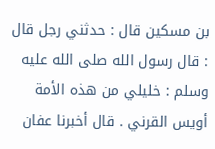بن مسكين قال : حدثني رجل قال : قال رسول الله صلى الله عليه وسلم : خليلي من هذه الأمة أويس القرني . قال أخبرنا عفان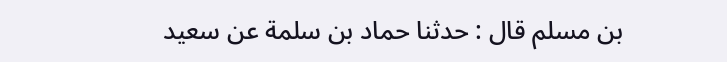بن مسلم قال : حدثنا حماد بن سلمة عن سعيد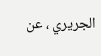الجريري ، عن